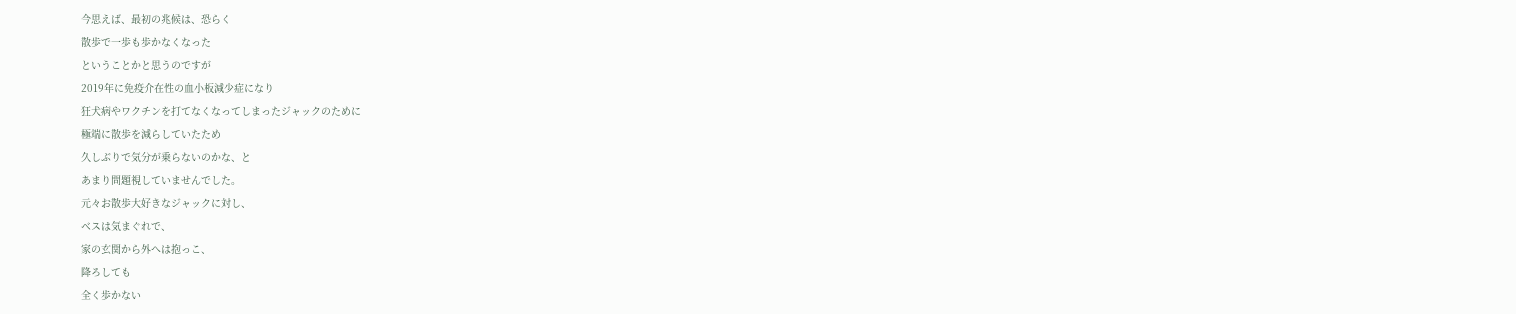今思えば、最初の兆候は、恐らく
散歩で一歩も歩かなくなった
ということかと思うのですが
2019年に免疫介在性の血小板減少症になり
狂犬病やワクチンを打てなくなってしまったジャックのために
極端に散歩を減らしていたため
久しぶりで気分が乗らないのかな、と
あまり問題視していませんでした。
元々お散歩大好きなジャックに対し、
ベスは気まぐれで、
家の玄関から外へは抱っこ、
降ろしても
全く歩かない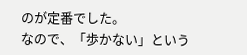のが定番でした。
なので、「歩かない」という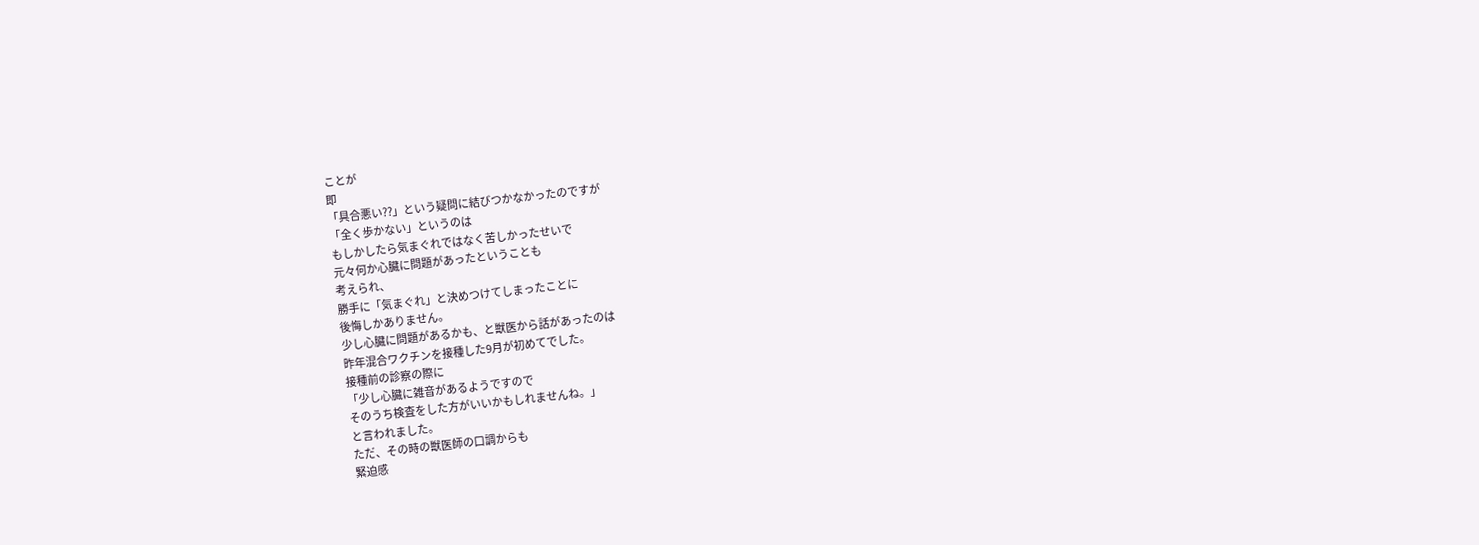ことが
即
「具合悪い??」という疑問に結びつかなかったのですが
「全く歩かない」というのは
もしかしたら気まぐれではなく苦しかったせいで
元々何か心臓に問題があったということも
考えられ、
勝手に「気まぐれ」と決めつけてしまったことに
後悔しかありません。
少し心臓に問題があるかも、と獣医から話があったのは
昨年混合ワクチンを接種した9月が初めてでした。
接種前の診察の際に
「少し心臓に雑音があるようですので
そのうち検査をした方がいいかもしれませんね。」
と言われました。
ただ、その時の獣医師の口調からも
緊迫感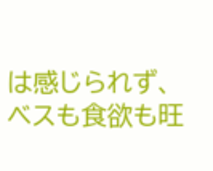は感じられず、
ベスも食欲も旺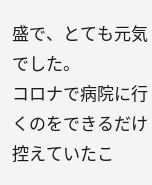盛で、とても元気でした。
コロナで病院に行くのをできるだけ控えていたこ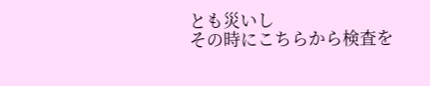とも災いし
その時にこちらから検査を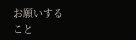お願いすること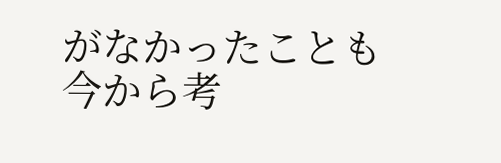がなかったことも
今から考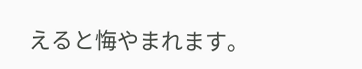えると悔やまれます。